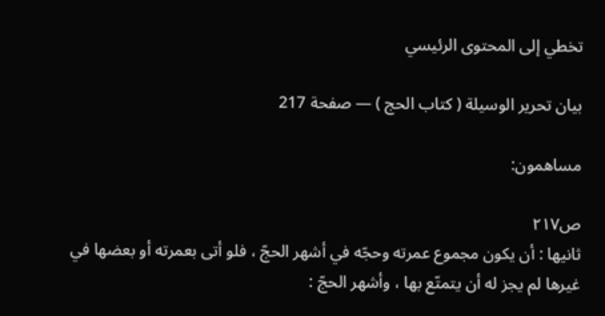تخطي إلى المحتوى الرئيسي

بيان تحرير الوسيلة ( كتاب الحج ) — صفحة 217

مساهمون:

ص٢١٧
ثانيها : أن يكون مجموع عمرته وحجّه في أشهر الحجّ ، فلو أتى بعمرته أو بعضها في غيرها لم يجز له أن يتمتّع بها ، وأشهر الحجّ :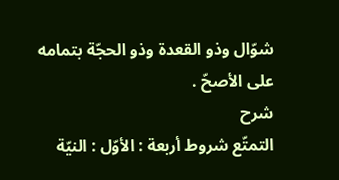شوّال وذو القعدة وذو الحجّة بتمامه على الأصحّ .
شرح
التمتّع شروط أربعة : الأوّل : النيّة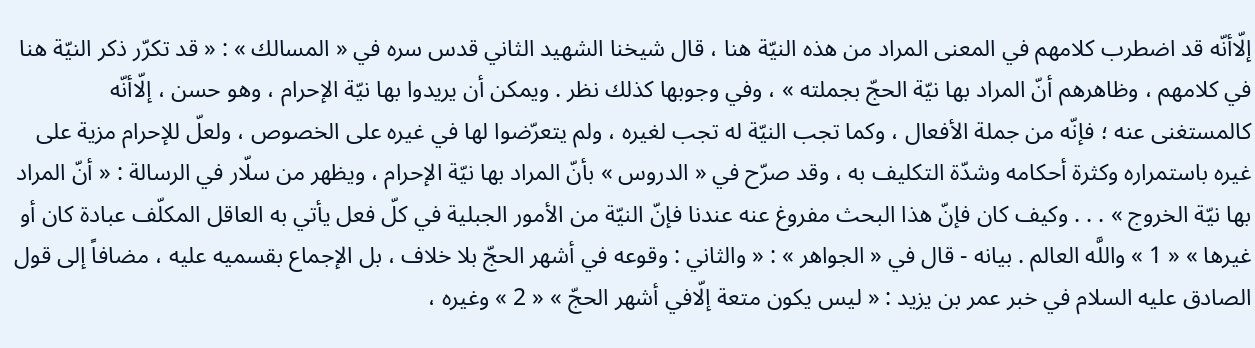إلّاأنّه قد اضطرب كلامهم في المعنى المراد من هذه النيّة هنا ، قال شيخنا الشهيد الثاني قدس سره في « المسالك » : « قد تكرّر ذكر النيّة هنا في كلامهم ، وظاهرهم أنّ المراد بها نيّة الحجّ بجملته » ، وفي وجوبها كذلك نظر . ويمكن أن يريدوا بها نيّة الإحرام ، وهو حسن ، إلّاأنّه كالمستغنى عنه ؛ فإنّه من جملة الأفعال ، وكما تجب النيّة له تجب لغيره ، ولم يتعرّضوا لها في غيره على الخصوص ، ولعلّ للإحرام مزية على غيره باستمراره وكثرة أحكامه وشدّة التكليف به ، وقد صرّح في « الدروس » بأنّ المراد بها نيّة الإحرام ، ويظهر من سلّار في الرسالة : « أنّ المراد بها نيّة الخروج » . . . وكيف كان فإنّ هذا البحث مفروغ عنه عندنا فإنّ النيّة من الأمور الجبلية في كلّ فعل يأتي به العاقل المكلّف عبادة كان أو غيرها » « 1 » واللَّه العالم . بيانه - قال في « الجواهر » : « والثاني : وقوعه في أشهر الحجّ بلا خلاف ، بل الإجماع بقسميه عليه ، مضافاً إلى قول الصادق عليه السلام في خبر عمر بن يزيد : « ليس يكون متعة إلّافي أشهر الحجّ » « 2 » وغيره ،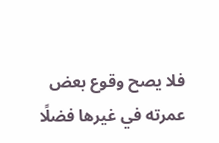فلا يصح وقوع بعض عمرته في غيرها فضلًا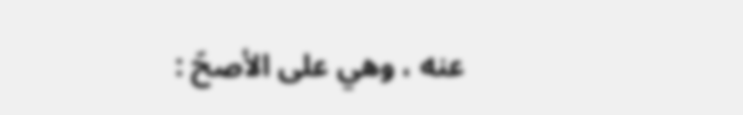عنه ، وهي على الأصحّ :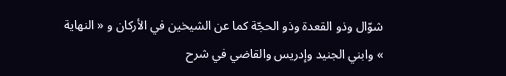شوّال وذو القعدة وذو الحجّة كما عن الشيخين في الأركان و « النهاية » وابني الجنيد وإدريس والقاضي في شرح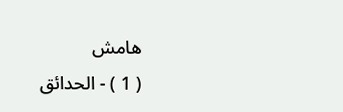هامش
( 1 ) - الحدائق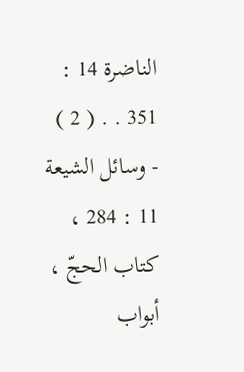الناضرة 14 : 351 . . ( 2 ) - وسائل الشيعة 11 : 284 ، كتاب الحجّ ، أبواب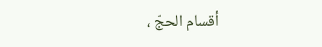أقسام الحجّ ،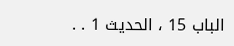الباب 15 ، الحديث 1 . .